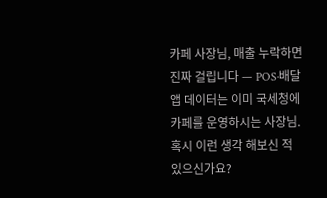카페 사장님, 매출 누락하면 진짜 걸립니다 — POS·배달앱 데이터는 이미 국세청에
카페를 운영하시는 사장님. 혹시 이런 생각 해보신 적 있으신가요?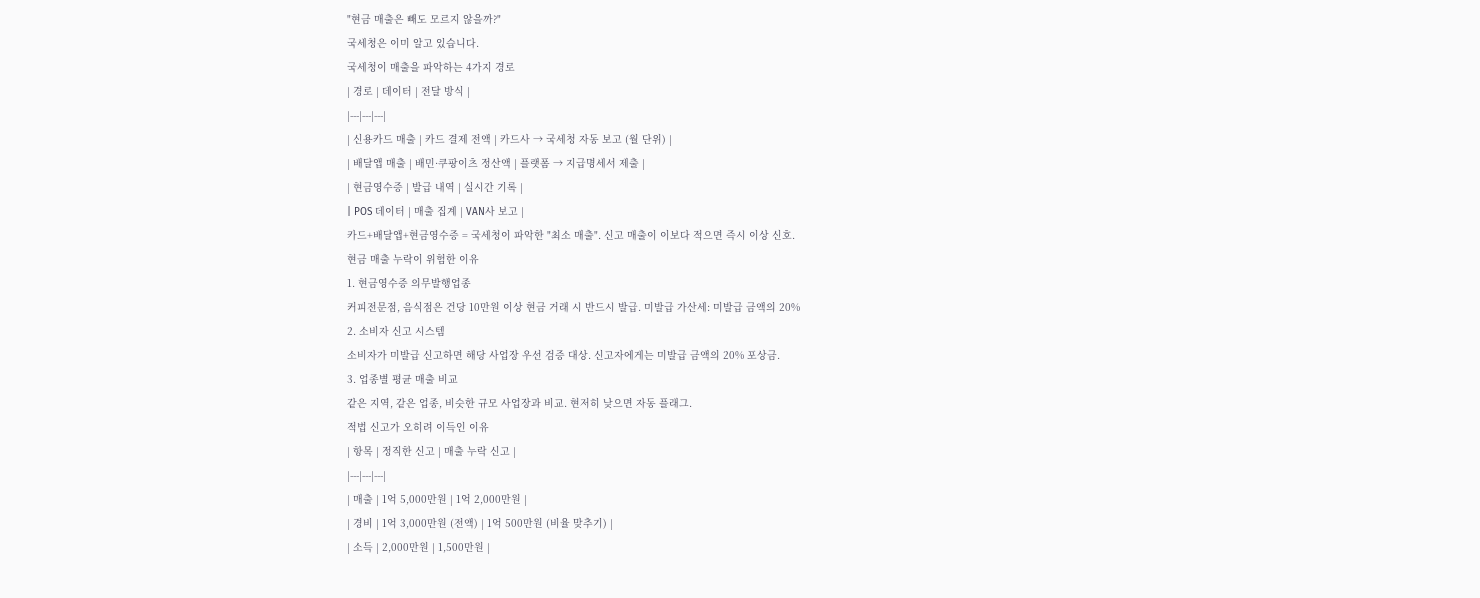"현금 매출은 빼도 모르지 않을까?"
국세청은 이미 알고 있습니다.
국세청이 매출을 파악하는 4가지 경로
| 경로 | 데이터 | 전달 방식 |
|---|---|---|
| 신용카드 매출 | 카드 결제 전액 | 카드사 → 국세청 자동 보고 (월 단위) |
| 배달앱 매출 | 배민·쿠팡이츠 정산액 | 플랫폼 → 지급명세서 제출 |
| 현금영수증 | 발급 내역 | 실시간 기록 |
| POS 데이터 | 매출 집계 | VAN사 보고 |
카드+배달앱+현금영수증 = 국세청이 파악한 "최소 매출". 신고 매출이 이보다 적으면 즉시 이상 신호.
현금 매출 누락이 위험한 이유
1. 현금영수증 의무발행업종
커피전문점, 음식점은 건당 10만원 이상 현금 거래 시 반드시 발급. 미발급 가산세: 미발급 금액의 20%
2. 소비자 신고 시스템
소비자가 미발급 신고하면 해당 사업장 우선 검증 대상. 신고자에게는 미발급 금액의 20% 포상금.
3. 업종별 평균 매출 비교
같은 지역, 같은 업종, 비슷한 규모 사업장과 비교. 현저히 낮으면 자동 플래그.
적법 신고가 오히려 이득인 이유
| 항목 | 정직한 신고 | 매출 누락 신고 |
|---|---|---|
| 매출 | 1억 5,000만원 | 1억 2,000만원 |
| 경비 | 1억 3,000만원 (전액) | 1억 500만원 (비율 맞추기) |
| 소득 | 2,000만원 | 1,500만원 |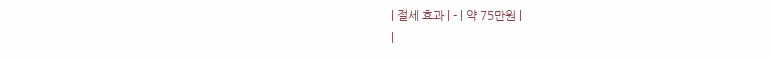| 절세 효과 | - | 약 75만원 |
|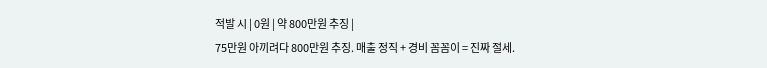적발 시 | 0원 | 약 800만원 추징 |
75만원 아끼려다 800만원 추징. 매출 정직 + 경비 꼼꼼이 = 진짜 절세.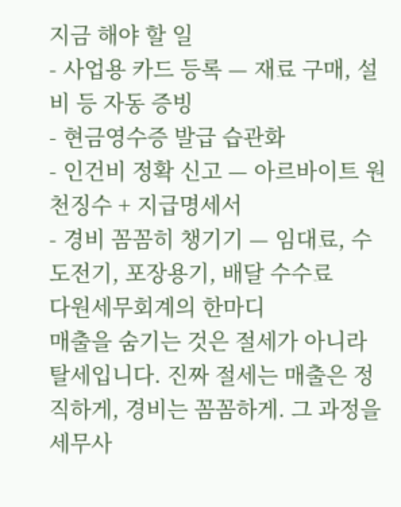지금 해야 할 일
- 사업용 카드 등록 — 재료 구매, 설비 등 자동 증빙
- 현금영수증 발급 습관화
- 인건비 정확 신고 — 아르바이트 원천징수 + 지급명세서
- 경비 꼼꼼히 챙기기 — 임대료, 수도전기, 포장용기, 배달 수수료
다원세무회계의 한마디
매출을 숨기는 것은 절세가 아니라 탈세입니다. 진짜 절세는 매출은 정직하게, 경비는 꼼꼼하게. 그 과정을 세무사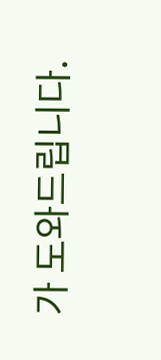가 도와드립니다.